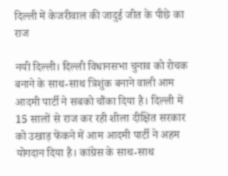दिल्ली में केजरीवाल की जादुई जीत के पीछे का राज

नयी दिल्ली। दिल्ली विधानसभा चुनाव को रोचक बनाने के साथ-साथ त्रिशुंक बनाने वाली आम आदमी पार्टी ने सबको चौंका दिया है। दिल्ली में 15 सालों से राज कर रही शीला दीक्षित सरकार को उखाड़ फेंकने में आम आदमी पार्टी ने अहम योगदान दिया है। कांग्रेस के साथ-साथ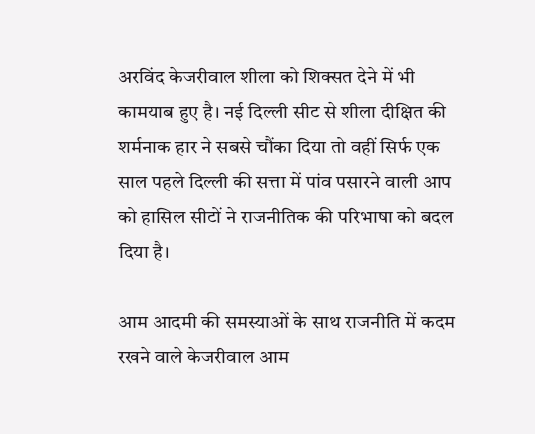अरविंद केजरीवाल शीला को शिक्सत देने में भी कामयाब हुए है। नई दिल्‍ली सीट से शीला दीक्षित की शर्मनाक हार ने सबसे चौंका दिया तो वहीं सिर्फ एक साल पहले दिल्ली की सत्ता में पांव पसारने वाली आप को हासिल सीटों ने राजनीतिक की परिभाषा को बदल दिया है।

आम आदमी की समस्याओं के साथ राजनीति में कदम रखने वाले केजरीवाल आम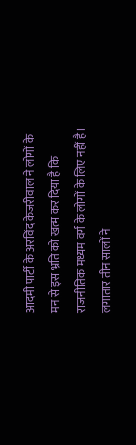आदमी पार्टी के अरविंद केजरीवाल ने लोगों के मन से इस भ्रति को खत्म कर दिया है कि राजनीतिक मध्यम वर्ग के लोगों के लिए नहीं है। लगातार तीन सालों ने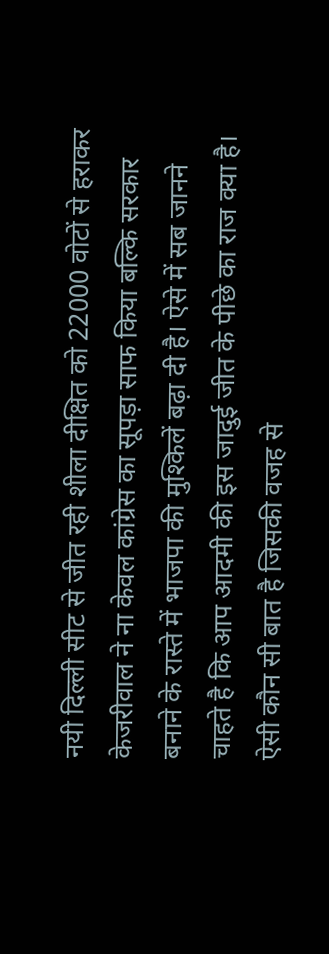नयी दिल्ली सीट से जीत रही शीला दीक्षित को 22000 वोटों से हराकर केजरीवाल ने ना केवल कांग्रेस का सूपड़ा साफ किया बल्कि सरकार बनाने के रास्ते में भाजपा की मुश्किलें बढ़ा दी है। ऐसे में सब जानने चाहते है कि आप आदमी की इस जादुई जीत के पीछे का राज क्या है। ऐसी कौन सी बात है जिसकी वजह से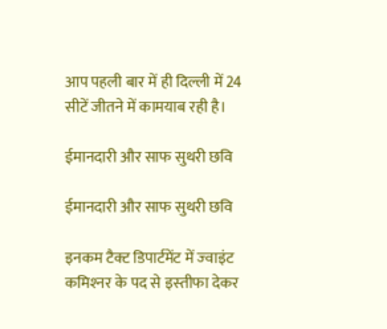आप पहली बार में ही दिल्ली में 24 सीटें जीतने में कामयाब रही है।

ईमानदारी और साफ सुथरी छवि

ईमानदारी और साफ सुथरी छवि

इनकम टैक्ट डिपार्टमेंट में ज्‍वाइंट कमिश्‍नर के पद से इस्‍तीफा देकर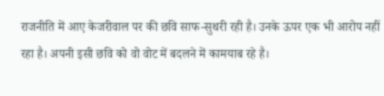राजनीति में आए केजरीवाल पर की छवि साफ-सुथरी रही है। उनके ऊपर एक भी आरोप नहीं रहा है। अपनी इसी छवि को वो वोट में बदलने में कामयाब रहे है।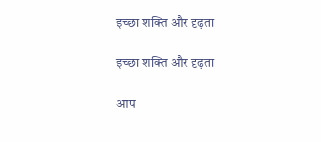इच्‍छा शक्ति और दृढ़ता

इच्‍छा शक्ति और दृढ़ता

आप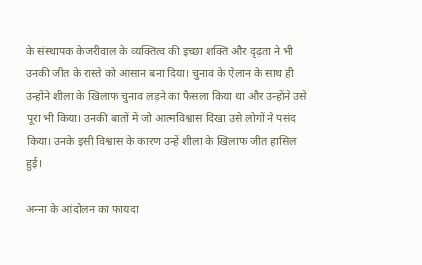के संस्थापक केजरीवाल के व्‍यक्तित्‍व की इच्‍छा शक्ति और दृढ़ता ने भी उनकी जीत के रास्‍ते को आसान बना दिया। चुनाव के ऐलान के साथ ही उन्होंने शीला के खिलाफ चुनाव लड़ने का फैसला किया था और उन्होंने उसे पूरा भी किया। उनकी बातों में जो आत्मविश्वास दिखा उसे लोगों ने पसंद किया। उनके इसी विश्वास के कारण उन्हें शीला के खिलाफ जीत हासिल हुई।

अन्‍ना के आंदोलन का फायदा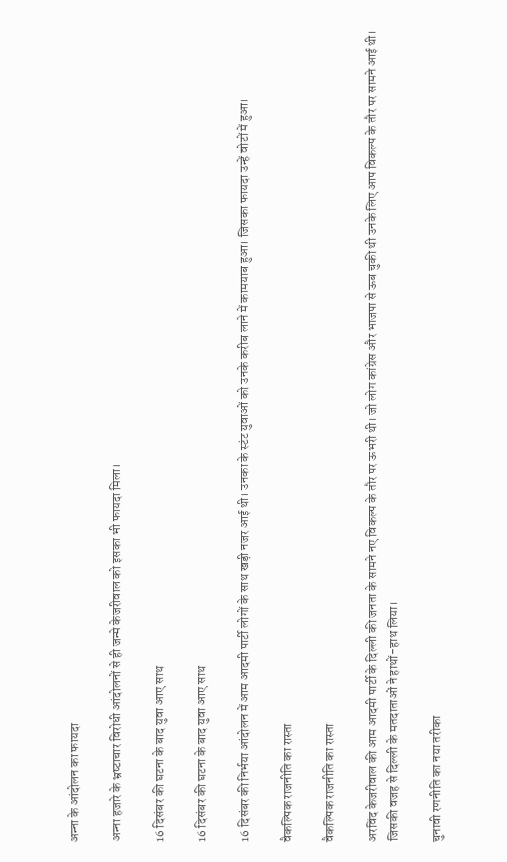अन्‍ना के आंदोलन का फायदा

अन्‍ना हजारे के भ्रष्‍टाचार विरोधी आंदोलनों से ही जन्मे केजरीवाल को इसका भी फायदा मिला।

16 दिसंबर की घटना के बाद युवा आए साथ

16 दिसंबर की घटना के बाद युवा आए साथ

16 दिसंबर की निर्भया आंदोलन में आम आदमी पार्टी लोगों के साथ खड़ी नजर आई थी। उनका के स्टंट युवाओं को उनके करीब लाने में कामयाब हुआ। जिसका फायदा उन्हें वोटों में हुआ।

वैकल्पिक राजनीति का रास्‍ता

वैकल्पिक राजनीति का रास्‍ता

अरविंद केजरीवाल की आम आदमी पार्टी के दिल्‍ली की जनता के सामने नए विकल्‍प के तौर पर ऊभरी थी। जो लोग कांग्रेस और भाजपा से ऊब चुकी थी उनके लिए आप विकल्प के तौर पर सामने आई थी। जिसकी वजह से दिल्ली के मतदाताओं ने हाथों-हाथ लिया।

चुनावी रणनीति का नया तरीका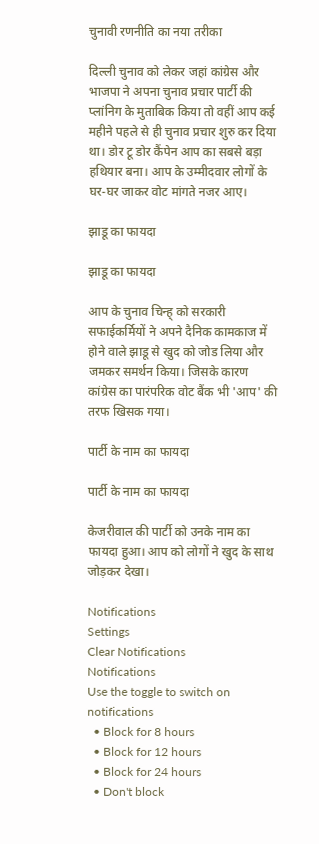चुनावी रणनीति का नया तरीका

दिल्ली चुनाव को लेकर जहां कांग्रेस और भाजपा ने अपना चुनाव प्रचार पार्टी की प्लांनिग के मुताबिक किया तो वहीं आप कई महीने पहले से ही चुनाव प्रचार शुरु कर दिया था। डोर टू डोर कैंपेन आप का सबसे बड़ा हथियार बना। आप के उम्मीदवार लोगों के घर-घर जाकर वोट मांगते नजर आए।

झाडू का फायदा

झाडू का फायदा

आप के चुनाव चिन्‍ह् को सरकारी सफाईकर्मियों ने अपने दैनिक कामकाज में होने वाले झाडू से खुद को जोड लिया और जमकर समर्थन किया। जिसके कारण कांग्रेस का पारंपरिक वोट बैंक भी 'आप' की तरफ खिसक गया।

पार्टी के नाम का फायदा

पार्टी के नाम का फायदा

केजरीवाल की पार्टी को उनके नाम का फायदा हुआ। आप को लोगों ने खुद के साथ जोड़कर देखा।

Notifications
Settings
Clear Notifications
Notifications
Use the toggle to switch on notifications
  • Block for 8 hours
  • Block for 12 hours
  • Block for 24 hours
  • Don't block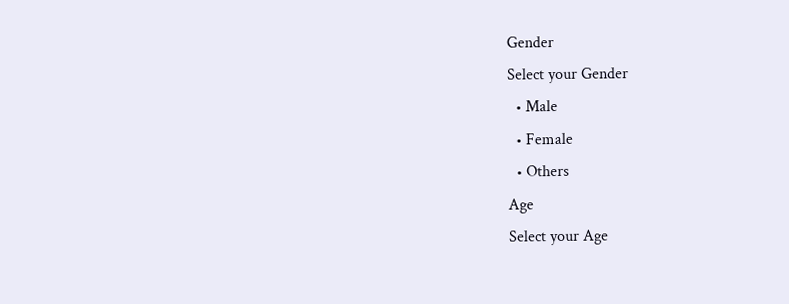Gender
Select your Gender
  • Male
  • Female
  • Others
Age
Select your Age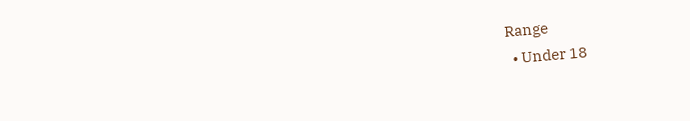Range
  • Under 18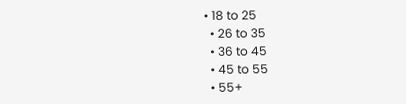• 18 to 25
  • 26 to 35
  • 36 to 45
  • 45 to 55
  • 55+